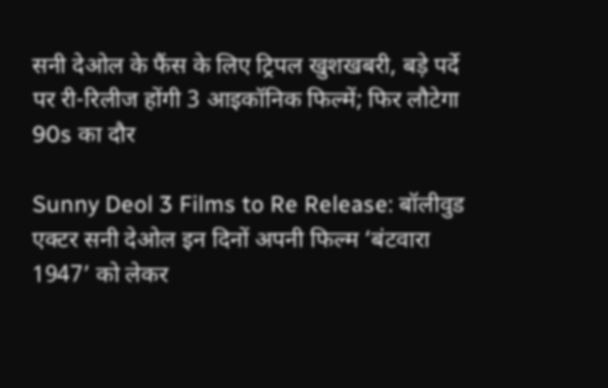सनी देओल के फैंस के लिए ट्रिपल खुशखबरी, बड़े पर्दे पर री-रिलीज होंगी 3 आइकॉनिक फिल्में; फिर लौटेगा 90s का दौर

Sunny Deol 3 Films to Re Release: बॉलीवुड एक्टर सनी देओल इन दिनों अपनी फिल्म ‘बंटवारा 1947’ को लेकर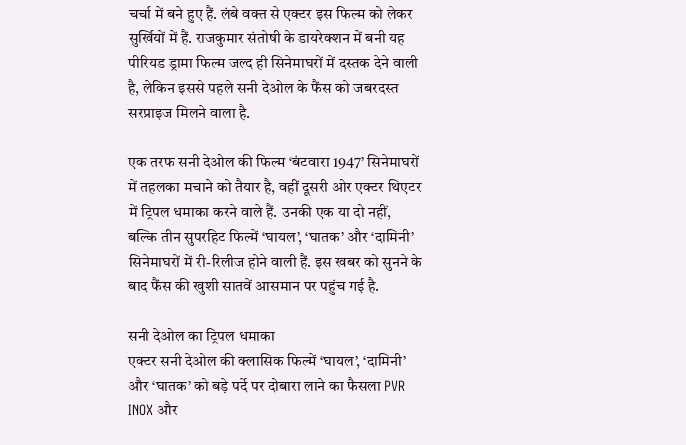चर्चा में बने हुए हैं. लंबे वक्त से एक्टर इस फिल्म को लेकर सुर्खियों में हैं. राजकुमार संतोषी के डायरेक्शन में बनी यह पीरियड ड्रामा फिल्म जल्द ही सिनेमाघरों में दस्तक देने वाली है, लेकिन इससे पहले सनी देओल के फैंस को जबरदस्त सरप्राइज मिलने वाला है.

एक तरफ सनी देओल की फिल्म ‘बंटवारा 1947’ सिनेमाघरों में तहलका मचाने को तैयार है, वहीं दूसरी ओर एक्टर थिएटर में ट्रिपल धमाका करने वाले हैं. उनकी एक या दो नहीं, बल्कि तीन सुपरहिट फिल्में ‘घायल’, ‘घातक’ और ‘दामिनी’ सिनेमाघरों में री-रिलीज होने वाली हैं. इस खबर को सुनने के बाद फैंस की खुशी सातवें आसमान पर पहुंच गई है.

सनी देओल का ट्रिपल धमाका
एक्टर सनी देओल की क्लासिक फिल्में ‘घायल’, ‘दामिनी’ और ‘घातक’ को बड़े पर्दे पर दोबारा लाने का फैसला PVR INOX और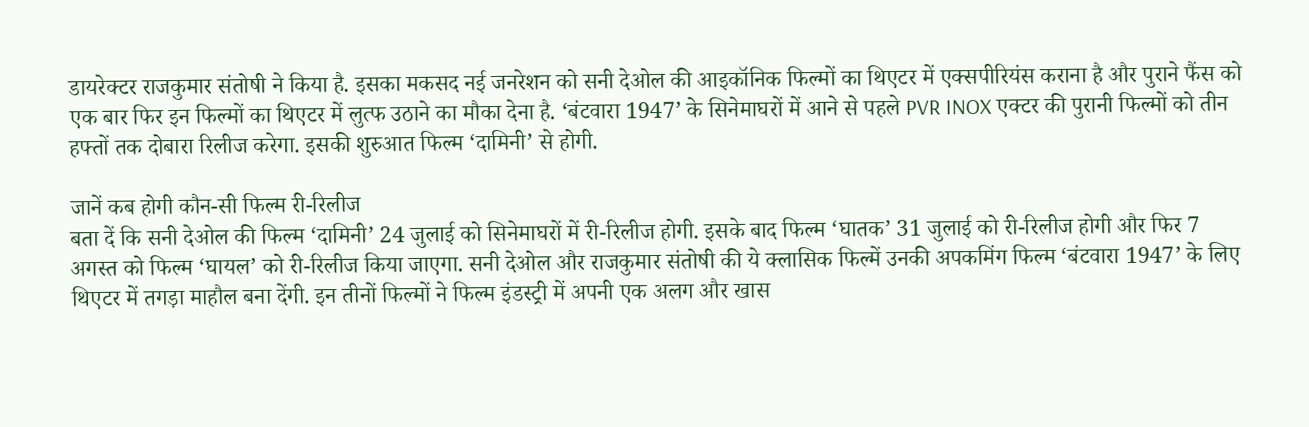डायरेक्टर राजकुमार संतोषी ने किया है. इसका मकसद नई जनरेशन को सनी देओल की आइकॉनिक फिल्मों का थिएटर में एक्सपीरियंस कराना है और पुराने फैंस को एक बार फिर इन फिल्मों का थिएटर में लुत्फ उठाने का मौका देना है. ‘बंटवारा 1947’ के सिनेमाघरों में आने से पहले PVR INOX एक्टर की पुरानी फिल्मों को तीन हफ्तों तक दोबारा रिलीज करेगा. इसकी शुरुआत फिल्म ‘दामिनी’ से होगी.

जानें कब होगी कौन-सी फिल्म री-रिलीज
बता दें कि सनी देओल की फिल्म ‘दामिनी’ 24 जुलाई को सिनेमाघरों में री-रिलीज होगी. इसके बाद फिल्म ‘घातक’ 31 जुलाई को री-रिलीज होगी और फिर 7 अगस्त को फिल्म ‘घायल’ को री-रिलीज किया जाएगा. सनी देओल और राजकुमार संतोषी की ये क्लासिक फिल्में उनकी अपकमिंग फिल्म ‘बंटवारा 1947’ के लिए थिएटर में तगड़ा माहौल बना देंगी. इन तीनों फिल्मों ने फिल्म इंडस्ट्री में अपनी एक अलग और खास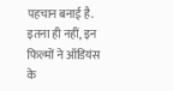पहचान बनाई है. इतना ही नहीं, इन फिल्मों ने ऑडियंस के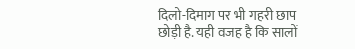दिलो-दिमाग पर भी गहरी छाप छोड़ी है. यही वजह है कि सालों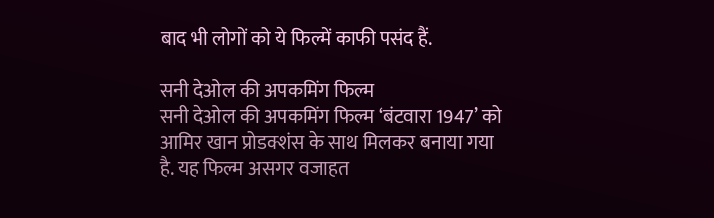बाद भी लोगों को ये फिल्में काफी पसंद हैं.

सनी देओल की अपकमिंग फिल्म
सनी देओल की अपकमिंग फिल्म ‘बंटवारा 1947’ को आमिर खान प्रोडक्शंस के साथ मिलकर बनाया गया है. यह फिल्म असगर वजाहत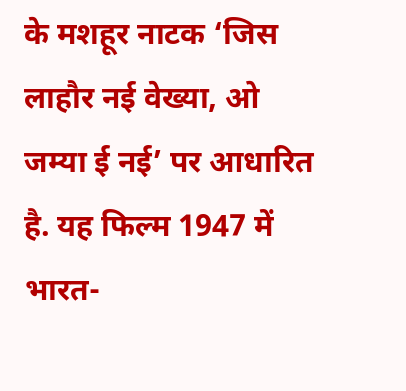के मशहूर नाटक ‘जिस लाहौर नई वेख्या, ओ जम्या ई नई’ पर आधारित है. यह फिल्म 1947 में भारत-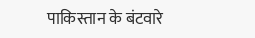पाकिस्तान के बंटवारे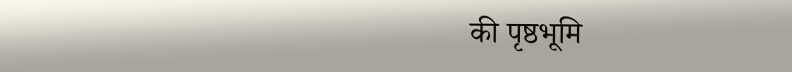की पृष्ठभूमि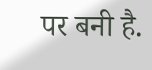पर बनी है.